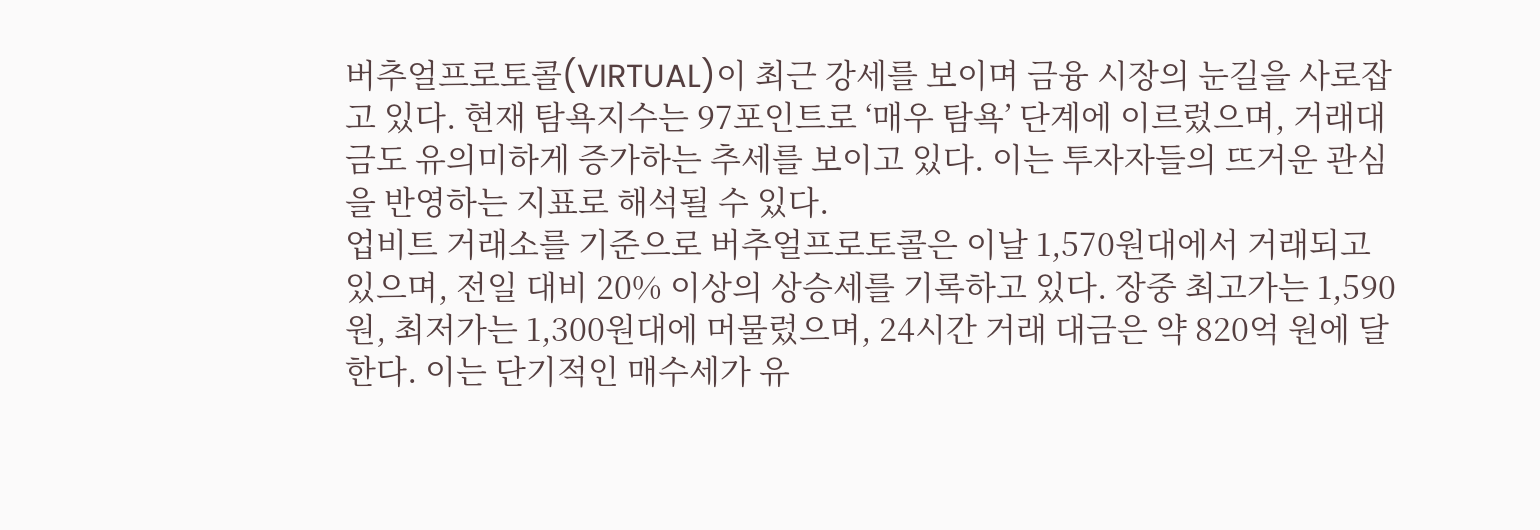버추얼프로토콜(VIRTUAL)이 최근 강세를 보이며 금융 시장의 눈길을 사로잡고 있다. 현재 탐욕지수는 97포인트로 ‘매우 탐욕’ 단계에 이르렀으며, 거래대금도 유의미하게 증가하는 추세를 보이고 있다. 이는 투자자들의 뜨거운 관심을 반영하는 지표로 해석될 수 있다.
업비트 거래소를 기준으로 버추얼프로토콜은 이날 1,570원대에서 거래되고 있으며, 전일 대비 20% 이상의 상승세를 기록하고 있다. 장중 최고가는 1,590원, 최저가는 1,300원대에 머물렀으며, 24시간 거래 대금은 약 820억 원에 달한다. 이는 단기적인 매수세가 유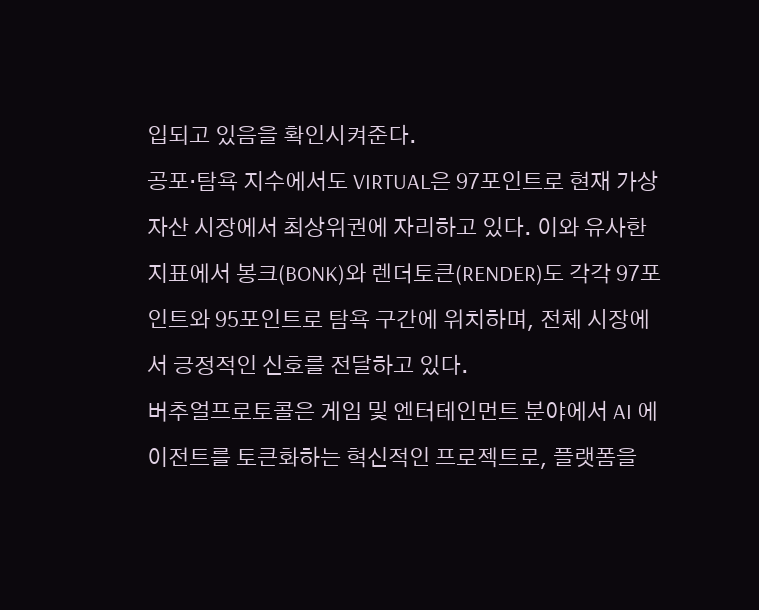입되고 있음을 확인시켜준다.
공포·탐욕 지수에서도 VIRTUAL은 97포인트로 현재 가상자산 시장에서 최상위권에 자리하고 있다. 이와 유사한 지표에서 봉크(BONK)와 렌더토큰(RENDER)도 각각 97포인트와 95포인트로 탐욕 구간에 위치하며, 전체 시장에서 긍정적인 신호를 전달하고 있다.
버추얼프로토콜은 게임 및 엔터테인먼트 분야에서 AI 에이전트를 토큰화하는 혁신적인 프로젝트로, 플랫폼을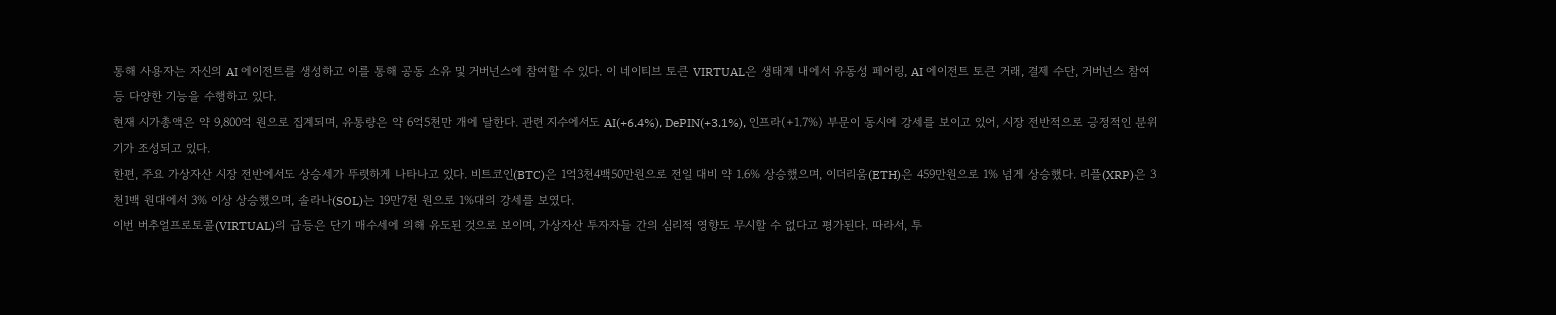통해 사용자는 자신의 AI 에이전트를 생성하고 이를 통해 공동 소유 및 거버넌스에 참여할 수 있다. 이 네이티브 토큰 VIRTUAL은 생태계 내에서 유동성 페어링, AI 에이전트 토큰 거래, 결제 수단, 거버넌스 참여 등 다양한 기능을 수행하고 있다.
현재 시가총액은 약 9,800억 원으로 집계되며, 유통량은 약 6억5천만 개에 달한다. 관련 지수에서도 AI(+6.4%), DePIN(+3.1%), 인프라(+1.7%) 부문이 동시에 강세를 보이고 있어, 시장 전반적으로 긍정적인 분위기가 조성되고 있다.
한편, 주요 가상자산 시장 전반에서도 상승세가 뚜렷하게 나타나고 있다. 비트코인(BTC)은 1억3천4백50만원으로 전일 대비 약 1.6% 상승했으며, 이더리움(ETH)은 459만원으로 1% 넘게 상승했다. 리플(XRP)은 3천1백 원대에서 3% 이상 상승했으며, 솔라나(SOL)는 19만7천 원으로 1%대의 강세를 보였다.
이번 버추얼프로토콜(VIRTUAL)의 급등은 단기 매수세에 의해 유도된 것으로 보이며, 가상자산 투자자들 간의 심리적 영향도 무시할 수 없다고 평가된다. 따라서, 투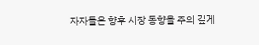자자들은 향후 시장 동향을 주의 깊게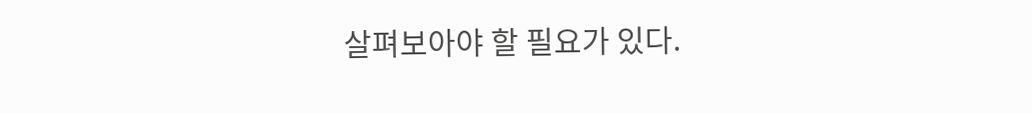살펴보아야 할 필요가 있다.